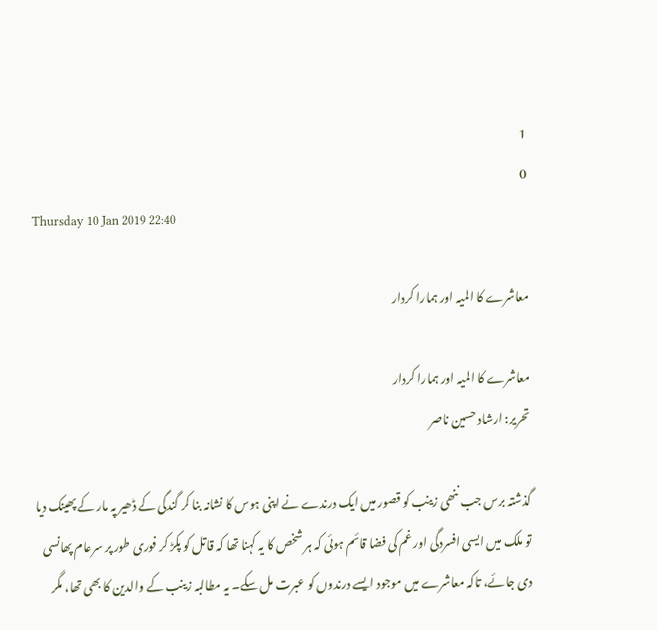1
0
Thursday 10 Jan 2019 22:40

معاشرے کا المیہ اور ہمارا کردار

معاشرے کا المیہ اور ہمارا کردار
تحریر: ارشاد حسین ناصر

گذشتہ برس جب ننھی زینب کو قصور میں ایک درندے نے اپنی ہوس کا نشانہ بنا کر گندگی کے ڈھیر پہ مار کے پھینک دیا تو ملک میں ایسی افسردگی اور غم کی فضا قائم ہوئی کہ ہر شخص کا یہ کہنا تھا کہ قاتل کو پکڑ کر فوری طور پر سرعام پھانسی دی جائے، تاکہ معاشرے میں موجود ایسے درندوں کو عبرت مل سکے۔ یہ مطالبہ زینب کے والدین کا بھی تھا، مگر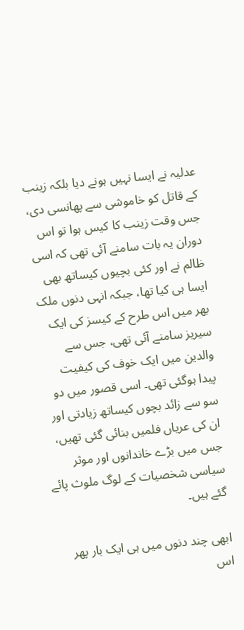عدلیہ نے ایسا نہیں ہونے دیا بلکہ زینب کے قاتل کو خاموشی سے پھانسی دی، جس وقت زینب کا کیس ہوا تو اس دوران یہ بات سامنے آئی تھی کہ اسی ظالم نے اور کئی بچیوں کیساتھ بھی ایسا ہی کیا تھا، جبکہ انہی دنوں ملک بھر میں اس طرح کے کیسز کی ایک سیریز سامنے آئی تھی، جس سے والدین میں ایک خوف کی کیفیت پیدا ہوگئی تھی۔ اسی قصور میں دو سو سے زائد بچوں کیساتھ زیادتی اور ان کی عریاں فلمیں بنائی گئی تھیں، جس میں بڑے خاندانوں اور موثر سیاسی شخصیات کے لوگ ملوث پائے گئے ہیں۔

ابھی چند دنوں میں ہی ایک بار پھر اس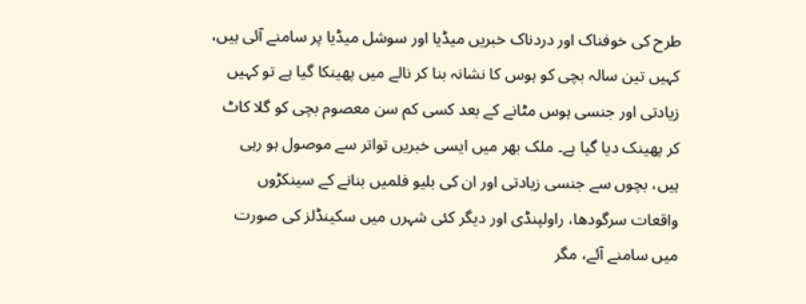طرح کی خوفناک اور دردناک خبریں میڈیا اور سوشل میڈیا پر سامنے آئی ہیں، کہیں تین سالہ بچی کو ہوس کا نشانہ بنا کر نالے میں پھینکا گیا ہے تو کہیں زیادتی اور جنسی ہوس مٹانے کے بعد کسی کم سن معصوم بچی کو گلا کاٹ کر پھینک دیا گیا ہے۔ ملک بھر میں ایسی خبریں تواتر سے موصول ہو رہی ہیں، بچوں سے جنسی زیادتی اور ان کی بلیو فلمیں بنانے کے سینکڑوں واقعات سرگودھا، راولپنڈی اور دیگر کئی شہرں میں سکینڈلز کی صورت میں سامنے آئے، مگر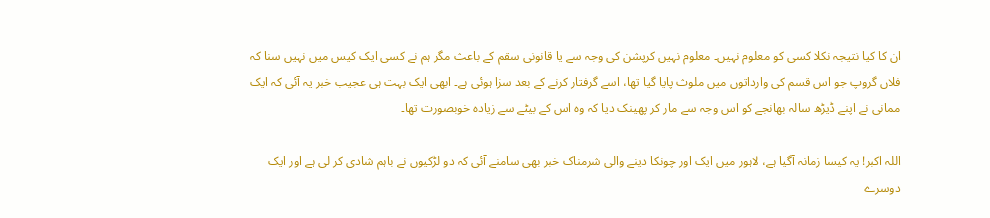ان کا کیا نتیجہ نکلا کسی کو معلوم نہیں۔ معلوم نہیں کرپشن کی وجہ سے یا قانونی سقم کے باعث مگر ہم نے کسی ایک کیس میں نہیں سنا کہ فلاں گروپ جو اس قسم کی وارداتوں میں ملوث پایا گیا تھا، اسے گرفتار کرنے کے بعد سزا ہوئی ہے۔ ابھی ایک بہت ہی عجیب خبر یہ آئی کہ ایک ممانی نے اپنے ڈیڑھ سالہ بھانجے کو اس وجہ سے مار کر پھینک دیا کہ وہ اس کے بیٹے سے زیادہ خوبصورت تھا۔

اللہ اکبر! یہ کیسا زمانہ آگیا ہے، لاہور میں ایک اور چونکا دینے والی شرمناک خبر بھی سامنے آئی کہ دو لڑکیوں نے باہم شادی کر لی ہے اور ایک دوسرے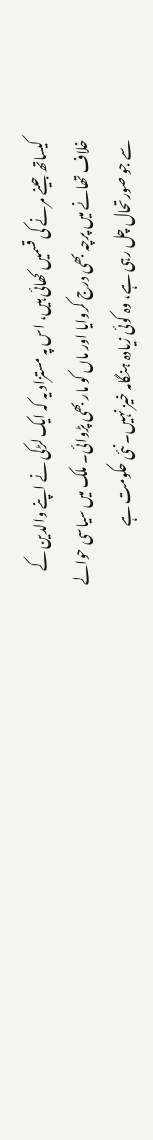کیساتھ جینے مرنے کی قسمیں کھائی ہیں، اس پہ مستزاد یہ کہ ایک لڑکی نے اپنے والدین کے خلاف تھانے میں پرچہ بھی درج کروایا اور ماں کو مار بھی پڑوائی۔ ملک میں سیاسی حوالے سے جو صورتحال چل رہی ہے، وہ کوئی زیادہ ہنگامہ خیز نہیں۔ نئی حکومت ہے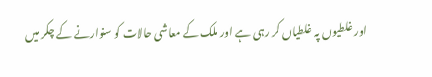اور غلطیوں پہ غلطیاں کر رہی ہے اور ملک کے معاشی حالات کو سنوارنے کے چکر میں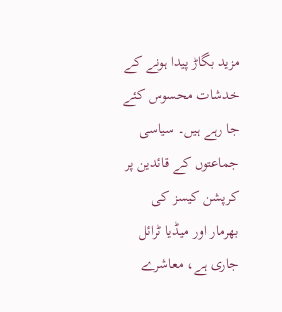مزید بگاڑ پیدا ہونے کے خدشات محسوس کئے جا رہے ہیں۔ سیاسی جماعتوں کے قائدین پر کرپشن کیسز کی بھرمار اور میڈیا ٹرائل جاری ہے، معاشرے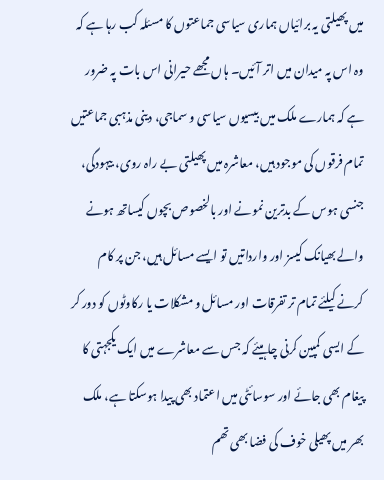میں پھیلتی یہ برائیاں ہماری سیاسی جماعتوں کا مسئلہ کب رہا ہے کہ وہ اس پہ میدان میں اتر آئیں۔ ہاں مجھے حیرانی اس بات پہ ضرور ہے کہ ہمارے ملک میں بیسیوں سیاسی و سماجی، دینی مذہبی جماعتیں تمام فرقوں کی موجود ہیں، معاشرہ میں پھیلتی بے راہ روی، بیہودگی، جنسی ہوس کے بدترین نمونے اور بالخصوص بچوں کیساتھ ہونے والے بھیانک کیسز اور وارداتیں تو ایسے مسائل ہیں، جن پر کام کرنے کیلئے تمام تر تفرقات اور مسائل و مشکلات یا رکاوٹوں کو دور کر کے ایسی کمپین کرنی چاہیئے کہ جس سے معاشرے میں ایک یکجہتی کا پیغام بھی جائے اور سوسائٹی میں اعتماد بھی پیدا ہوسکتا ہے، ملک بھر میں پھیلی خوف کی فضا بھی تھم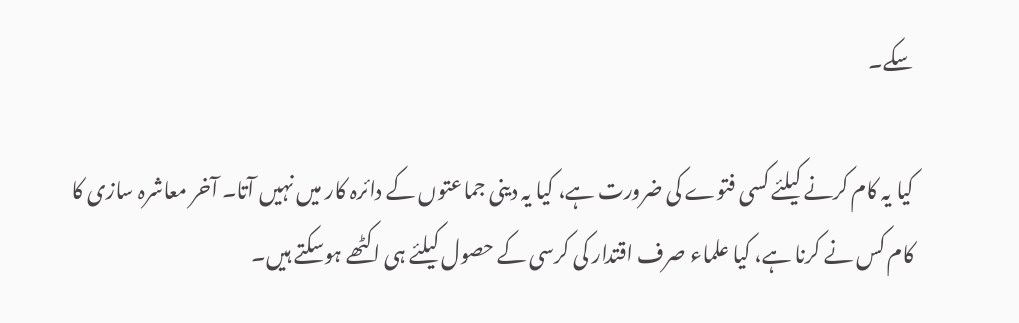سکے۔

کیا یہ کام کرنے کیلئے کسی فتوے کی ضرورت ہے، کیا یہ دینی جماعتوں کے دائرہ کار میں نہیں آتا۔ آخر معاشرہ سازی کا کام کس نے کرنا ہے، کیا علماء صرف اقتدار کی کرسی کے حصول کیلئے ہی اکٹھے ہوسکتے ہیں۔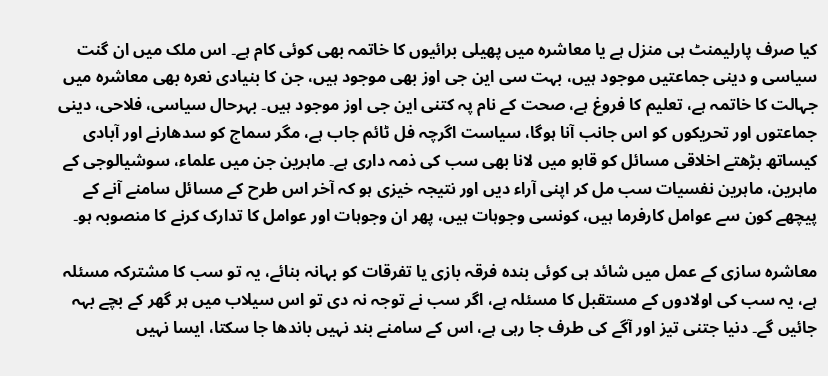کیا صرف پارلیمنٹ ہی منزل ہے یا معاشرہ میں پھیلی برائیوں کا خاتمہ بھی کوئی کام ہے۔ اس ملک میں ان گنت سیاسی و دینی جماعتیں موجود ہیں، بہت سی این جی اوز بھی موجود ہیں، جن کا بنیادی نعرہ بھی معاشرہ میں جہالت کا خاتمہ ہے، تعلیم کا فروغ ہے، صحت کے نام پہ کتنی این جی اوز موجود ہیں۔ بہرحال سیاسی، فلاحی، دینی جماعتوں اور تحریکوں کو اس جانب آنا ہوگا، سیاست اگرچہ فل ٹائم جاب ہے، مگر سماج کو سدھارنے اور آبادی کیساتھ بڑھتے اخلاقی مسائل کو قابو میں لانا بھی سب کی ذمہ داری ہے۔ ماہرین جن میں علماء، سوشیالوجی کے ماہرین، ماہرین نفسیات سب مل کر اپنی آراء دیں اور نتیجہ خیزی ہو کہ آخر اس طرح کے مسائل سامنے آنے کے پیچھے کون سے عوامل کارفرما ہیں، کونسی وجوہات ہیں، پھر ان وجوہات اور عوامل کا تدارک کرنے کا منصوبہ ہو۔

معاشرہ سازی کے عمل میں شائد ہی کوئی بندہ فرقہ بازی یا تفرقات کو بہانہ بنائے، یہ تو سب کا مشترکہ مسئلہ ہے، یہ سب کی اولادوں کے مستقبل کا مسئلہ ہے، اگر سب نے توجہ نہ دی تو اس سیلاب میں ہر گھر کے بچے بہہ جائیں گے۔ دنیا جتنی تیز اور آگے کی طرف جا رہی ہے، اس کے سامنے بند نہیں باندھا جا سکتا، ایسا نہیں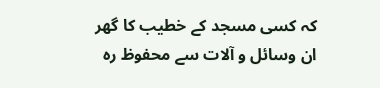کہ کسی مسجد کے خطیب کا گھر ان وسائل و آلات سے محفوظ رہ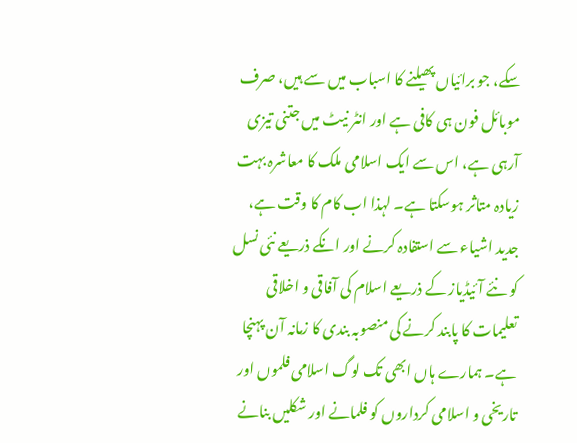سکے، جو برائیاں پھیلنے کا اسباب میں سے ہیں، صرف موبائل فون ہی کافی ہے اور انٹر نیٹ میں جتنی تیزی آرہی ہے، اس سے ایک اسلامی ملک کا معاشرہ بہت زیادہ متاثر ہوسکتا ہے۔ لہذا اب کام کا وقت ہے، جدید اشیاء سے استفادہ کرنے اور انکے ذریعے نئی نسل کو نئے آئیڈیاز کے ذریعے اسلام کی آفاقی و اخلاقی تعلیمات کا پابند کرنے کی منصوبہ بندی کا زمانہ آن پہنچا ہے۔ ہمارے ہاں ابھی تک لوگ اسلامی فلموں اور تاریخی و اسلامی کرداروں کو فلمانے اور شکلیں بنانے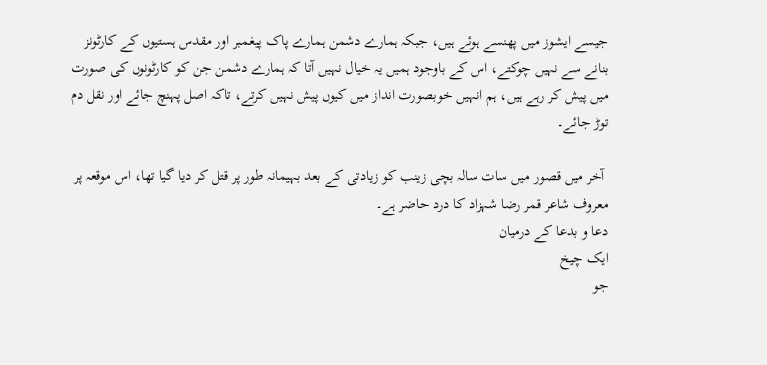جیسے ایشوز میں پھنسے ہوئے ہیں، جبکہ ہمارے دشمن ہمارے پاک پیغمبر اور مقدس ہستیوں کے کارٹونز بنانے سے نہیں چوکتے، اس کے باوجود ہمیں یہ خیال نہیں آتا کہ ہمارے دشمن جن کو کارٹونوں کی صورت میں پیش کر رہے ہیں، ہم انہیں خوبصورت انداز میں کیوں پیش نہیں کرتے، تاکہ اصل پہنچ جائے اور نقل دم توڑ جائے۔

 آخر میں قصور میں سات سالہ بچی زینب کو زیادتی کے بعد بہیمانہ طور پر قتل کر دیا گیا تھا، اس موقعہ پر معروف شاعر قمر رضا شہزاد کا درد حاضر ہے۔
دعا و بدعا کے درمیان
ایک چیخ
جو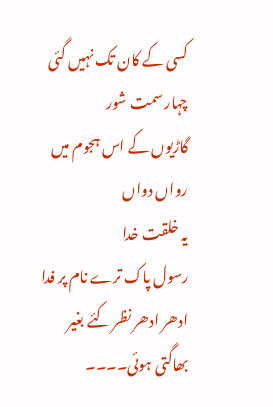کسی کے کان تک نہیں گئی
چہار سمت شور
گاڑیوں کے اس ہجوم میں رواں دواں
یہ خلقت خدا
رسول پاک ترے نام پر فدا
ادھر ادھر نظر کئے بغیر
بھاگتی ہوئی۔۔۔۔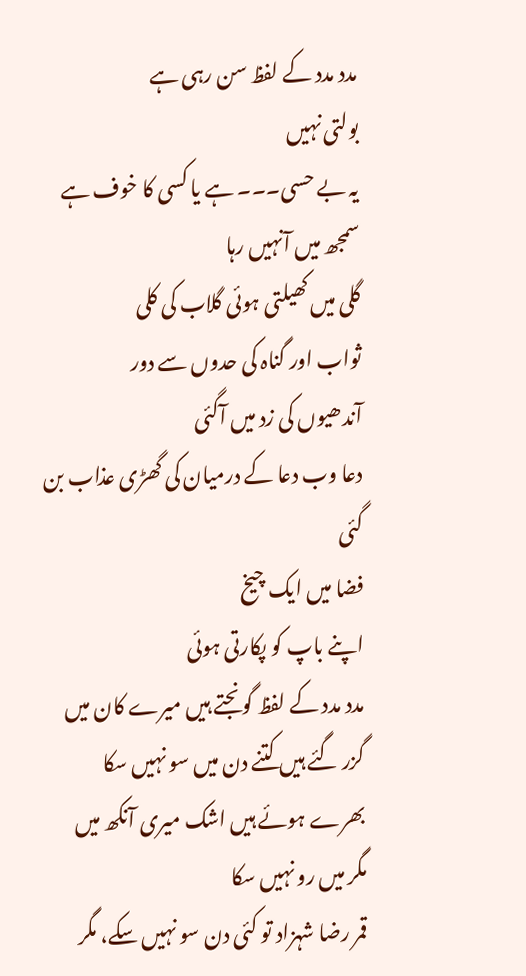مدد مدد کے لفظ سن رہی ہے
بولتی نہیں
یہ بے حسی۔۔۔ ہے یا کسی کا خوف ہے
سمجھ میں آنہیں رہا
گلی میں کھیلتی ہوئی گلاب کی کلی
ثواب اور گناہ کی حدوں سے دور
آندھیوں کی زد میں آگئی
دعا وب دعا کے درمیان کی گھڑی عذاب بن گئی
فضا میں ایک چیخ
اپنے باپ کو پکارتی ہوئی
مدد مدد کے لفظ گونجتے ہیں میرے کان میں
گزر گئے ہیں کتنے دن میں سو نہیں سکا
بھرے ہوئے ہیں اشک میری آنکھ میں
مگر میں رو نہیں سکا
قمر رضا شہزاد تو کئی دن سو نہیں سکے، مگر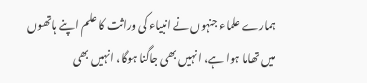ہمارے علماء جنہوں نے انبیاء کی وراثت کا علم اپنے ہاتھوں میں تھاما ہوا ہے، انہیں بھی جاگنا ہوگا، انہیں بھی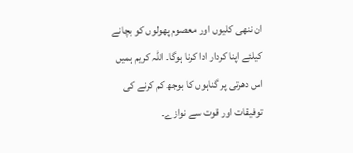ان ننھی کلیوں اور معصوم پھولوں کو بچانے کیلئے اپنا کردار ادا کرنا ہوگا۔ اللہ کریم ہمیں اس دھرتی پر گناہوں کا بوجھ کم کرنے کی توفیقات اور قوت سے نوازے۔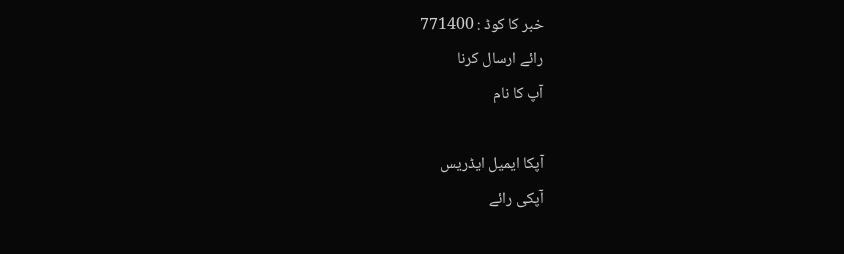خبر کا کوڈ : 771400
رائے ارسال کرنا
آپ کا نام

آپکا ایمیل ایڈریس
آپکی رائے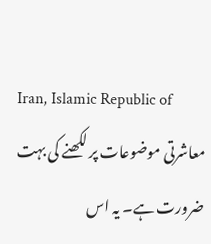Iran, Islamic Republic of
معاشرتی موضوعات پر لکھنے کی بہت ضرورت ہے۔ یہ اس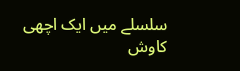سلسلے میں ایک اچھی کاوش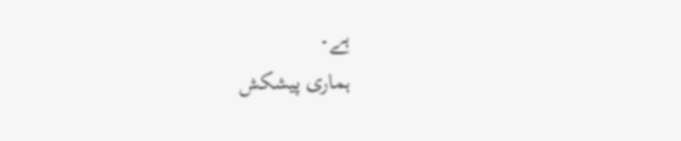ہے۔
ہماری پیشکش